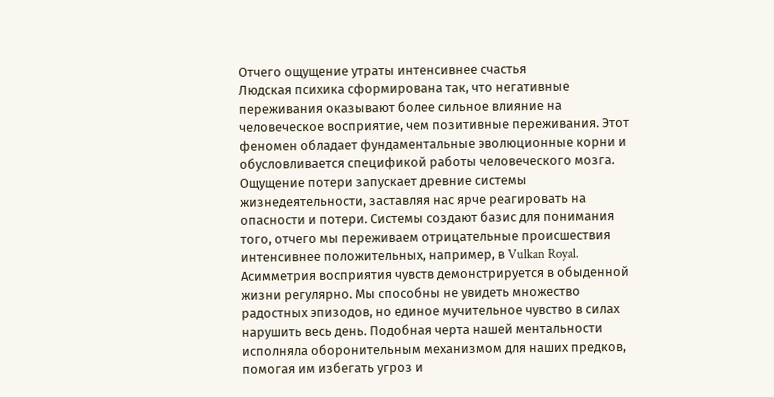Отчего ощущение утраты интенсивнее счастья
Людская психика сформирована так, что негативные переживания оказывают более сильное влияние на человеческое восприятие, чем позитивные переживания. Этот феномен обладает фундаментальные эволюционные корни и обусловливается спецификой работы человеческого мозга. Ощущение потери запускает древние системы жизнедеятельности, заставляя нас ярче реагировать на опасности и потери. Системы создают базис для понимания того, отчего мы переживаем отрицательные происшествия интенсивнее положительных, например, в Vulkan Royal.
Асимметрия восприятия чувств демонстрируется в обыденной жизни регулярно. Мы способны не увидеть множество радостных эпизодов, но единое мучительное чувство в силах нарушить весь день. Подобная черта нашей ментальности исполняла оборонительным механизмом для наших предков, помогая им избегать угроз и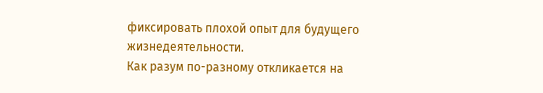фиксировать плохой опыт для будущего жизнедеятельности.
Как разум по-разному откликается на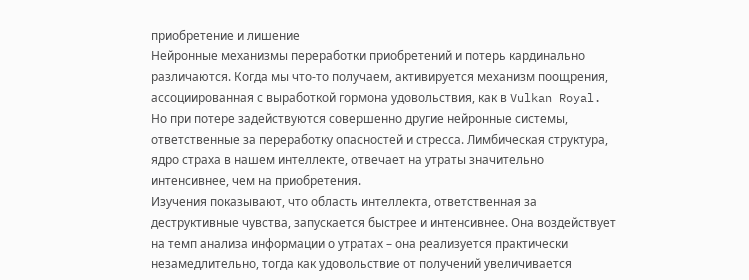приобретение и лишение
Нейронные механизмы переработки приобретений и потерь кардинально различаются. Когда мы что-то получаем, активируется механизм поощрения, ассоциированная с выработкой гормона удовольствия, как в Vulkan Royal. Но при потере задействуются совершенно другие нейронные системы, ответственные за переработку опасностей и стресса. Лимбическая структура, ядро страха в нашем интеллекте, отвечает на утраты значительно интенсивнее, чем на приобретения.
Изучения показывают, что область интеллекта, ответственная за деструктивные чувства, запускается быстрее и интенсивнее. Она воздействует на темп анализа информации о утратах – она реализуется практически незамедлительно, тогда как удовольствие от получений увеличивается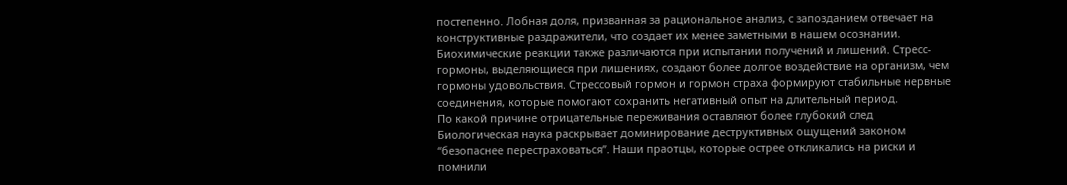постепенно. Лобная доля, призванная за рациональное анализ, с запозданием отвечает на конструктивные раздражители, что создает их менее заметными в нашем осознании.
Биохимические реакции также различаются при испытании получений и лишений. Стресс-гормоны, выделяющиеся при лишениях, создают более долгое воздействие на организм, чем гормоны удовольствия. Стрессовый гормон и гормон страха формируют стабильные нервные соединения, которые помогают сохранить негативный опыт на длительный период.
По какой причине отрицательные переживания оставляют более глубокий след
Биологическая наука раскрывает доминирование деструктивных ощущений законом “безопаснее перестраховаться”. Наши праотцы, которые острее откликались на риски и помнили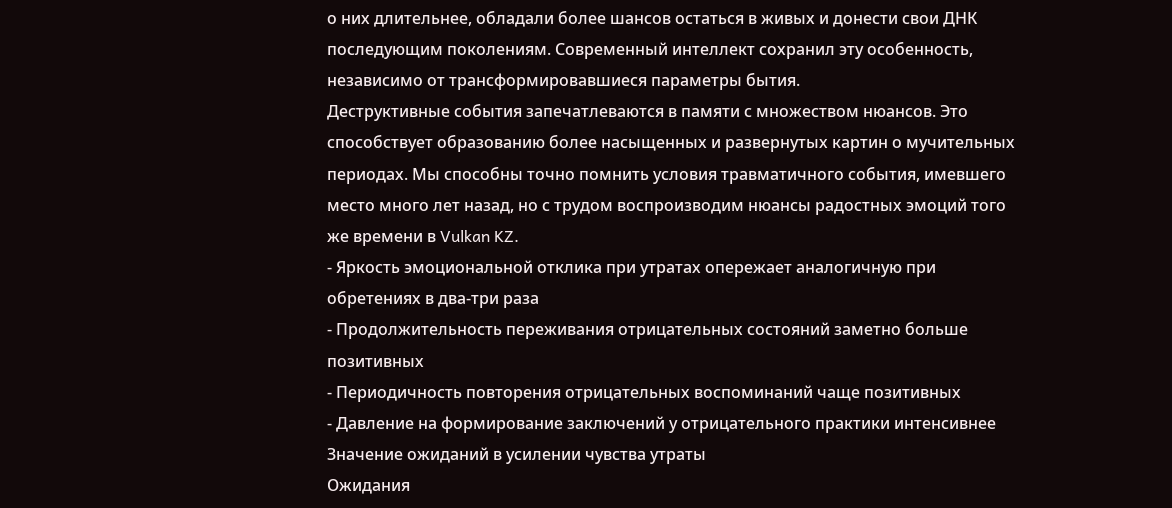о них длительнее, обладали более шансов остаться в живых и донести свои ДНК последующим поколениям. Современный интеллект сохранил эту особенность, независимо от трансформировавшиеся параметры бытия.
Деструктивные события запечатлеваются в памяти с множеством нюансов. Это способствует образованию более насыщенных и развернутых картин о мучительных периодах. Мы способны точно помнить условия травматичного события, имевшего место много лет назад, но с трудом воспроизводим нюансы радостных эмоций того же времени в Vulkan KZ.
- Яркость эмоциональной отклика при утратах опережает аналогичную при обретениях в два-три раза
- Продолжительность переживания отрицательных состояний заметно больше позитивных
- Периодичность повторения отрицательных воспоминаний чаще позитивных
- Давление на формирование заключений у отрицательного практики интенсивнее
Значение ожиданий в усилении чувства утраты
Ожидания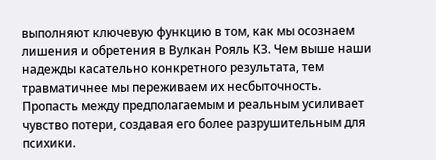выполняют ключевую функцию в том, как мы осознаем лишения и обретения в Вулкан Рояль КЗ. Чем выше наши надежды касательно конкретного результата, тем травматичнее мы переживаем их несбыточность. Пропасть между предполагаемым и реальным усиливает чувство потери, создавая его более разрушительным для психики.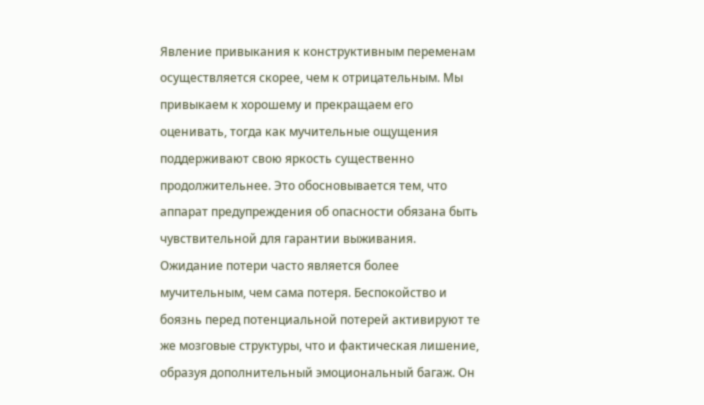Явление привыкания к конструктивным переменам осуществляется скорее, чем к отрицательным. Мы привыкаем к хорошему и прекращаем его оценивать, тогда как мучительные ощущения поддерживают свою яркость существенно продолжительнее. Это обосновывается тем, что аппарат предупреждения об опасности обязана быть чувствительной для гарантии выживания.
Ожидание потери часто является более мучительным, чем сама потеря. Беспокойство и боязнь перед потенциальной потерей активируют те же мозговые структуры, что и фактическая лишение, образуя дополнительный эмоциональный багаж. Он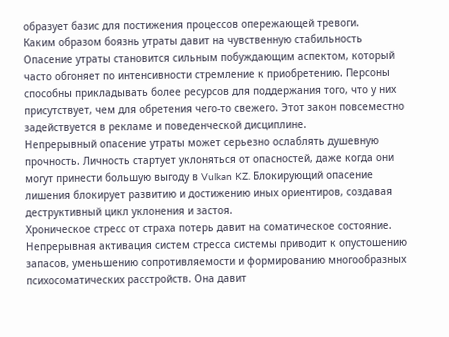образует базис для постижения процессов опережающей тревоги.
Каким образом боязнь утраты давит на чувственную стабильность
Опасение утраты становится сильным побуждающим аспектом, который часто обгоняет по интенсивности стремление к приобретению. Персоны способны прикладывать более ресурсов для поддержания того, что у них присутствует, чем для обретения чего-то свежего. Этот закон повсеместно задействуется в рекламе и поведенческой дисциплине.
Непрерывный опасение утраты может серьезно ослаблять душевную прочность. Личность стартует уклоняться от опасностей, даже когда они могут принести большую выгоду в Vulkan KZ. Блокирующий опасение лишения блокирует развитию и достижению иных ориентиров, создавая деструктивный цикл уклонения и застоя.
Хроническое стресс от страха потерь давит на соматическое состояние. Непрерывная активация систем стресса системы приводит к опустошению запасов, уменьшению сопротивляемости и формированию многообразных психосоматических расстройств. Она давит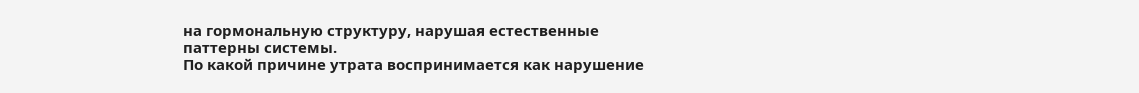на гормональную структуру, нарушая естественные паттерны системы.
По какой причине утрата воспринимается как нарушение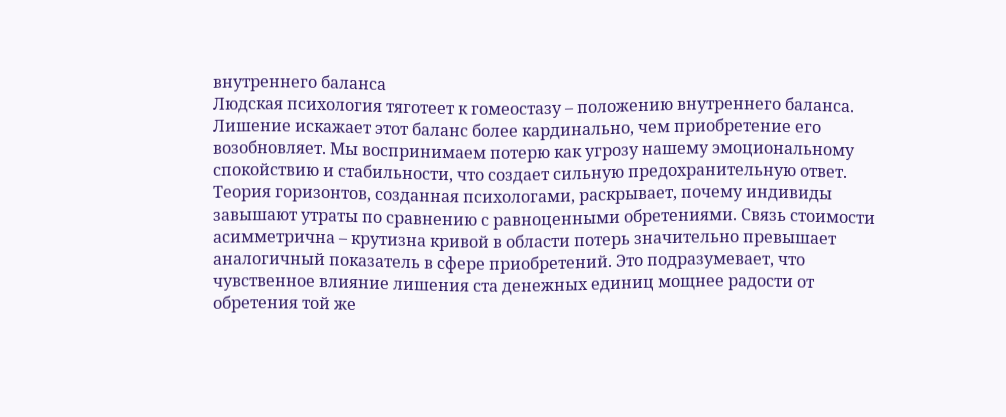внутреннего баланса
Людская психология тяготеет к гомеостазу – положению внутреннего баланса. Лишение искажает этот баланс более кардинально, чем приобретение его возобновляет. Мы воспринимаем потерю как угрозу нашему эмоциональному спокойствию и стабильности, что создает сильную предохранительную ответ.
Теория горизонтов, созданная психологами, раскрывает, почему индивиды завышают утраты по сравнению с равноценными обретениями. Связь стоимости асимметрична – крутизна кривой в области потерь значительно превышает аналогичный показатель в сфере приобретений. Это подразумевает, что чувственное влияние лишения ста денежных единиц мощнее радости от обретения той же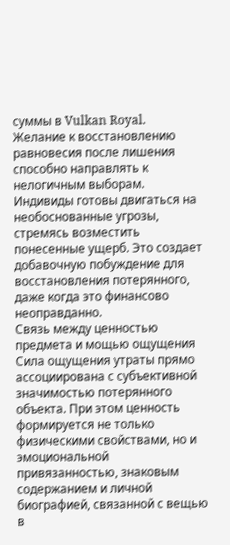суммы в Vulkan Royal.
Желание к восстановлению равновесия после лишения способно направлять к нелогичным выборам. Индивиды готовы двигаться на необоснованные угрозы, стремясь возместить понесенные ущерб. Это создает добавочную побуждение для восстановления потерянного, даже когда это финансово неоправданно.
Связь между ценностью предмета и мощью ощущения
Сила ощущения утраты прямо ассоциирована с субъективной значимостью потерянного объекта. При этом ценность формируется не только физическими свойствами, но и эмоциональной привязанностью, знаковым содержанием и личной биографией, связанной с вещью в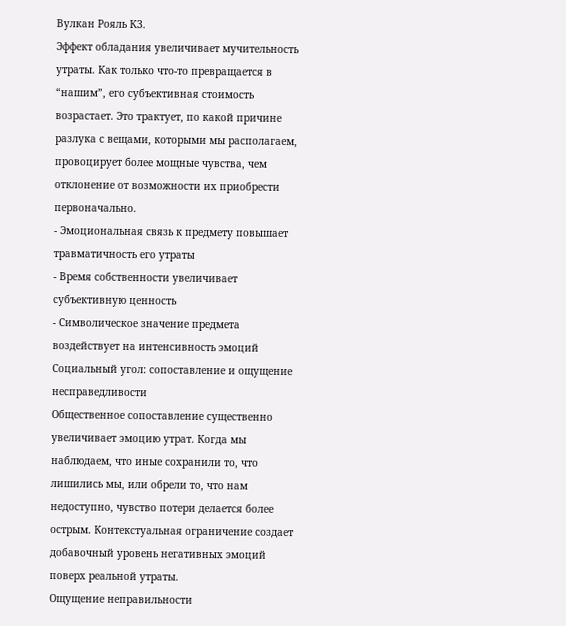Вулкан Рояль КЗ.
Эффект обладания увеличивает мучительность утраты. Как только что-то превращается в “нашим”, его субъективная стоимость возрастает. Это трактует, по какой причине разлука с вещами, которыми мы располагаем, провоцирует более мощные чувства, чем отклонение от возможности их приобрести первоначально.
- Эмоциональная связь к предмету повышает травматичность его утраты
- Время собственности увеличивает субъективную ценность
- Символическое значение предмета воздействует на интенсивность эмоций
Социальный угол: сопоставление и ощущение несправедливости
Общественное сопоставление существенно увеличивает эмоцию утрат. Когда мы наблюдаем, что иные сохранили то, что лишились мы, или обрели то, что нам недоступно, чувство потери делается более острым. Контекстуальная ограничение создает добавочный уровень негативных эмоций поверх реальной утраты.
Ощущение неправильности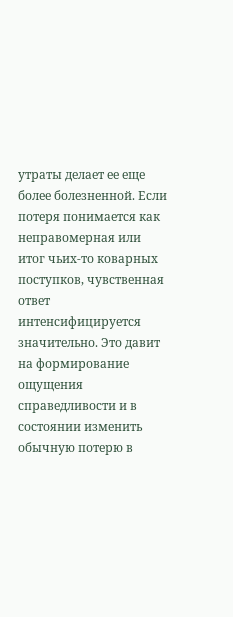утраты делает ее еще более болезненной. Если потеря понимается как неправомерная или итог чьих-то коварных поступков, чувственная ответ интенсифицируется значительно. Это давит на формирование ощущения справедливости и в состоянии изменить обычную потерю в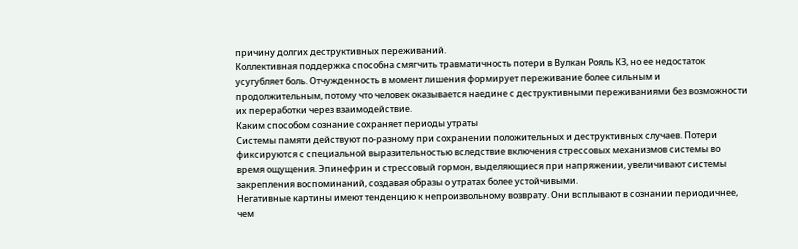причину долгих деструктивных переживаний.
Коллективная поддержка способна смягчить травматичность потери в Вулкан Рояль КЗ, но ее недостаток усугубляет боль. Отчужденность в момент лишения формирует переживание более сильным и продолжительным, потому что человек оказывается наедине с деструктивными переживаниями без возможности их переработки через взаимодействие.
Каким способом сознание сохраняет периоды утраты
Системы памяти действуют по-разному при сохранении положительных и деструктивных случаев. Потери фиксируются с специальной выразительностью вследствие включения стрессовых механизмов системы во время ощущения. Эпинефрин и стрессовый гормон, выделяющиеся при напряжении, увеличивают системы закрепления воспоминаний, создавая образы о утратах более устойчивыми.
Негативные картины имеют тенденцию к непроизвольному возврату. Они всплывают в сознании периодичнее, чем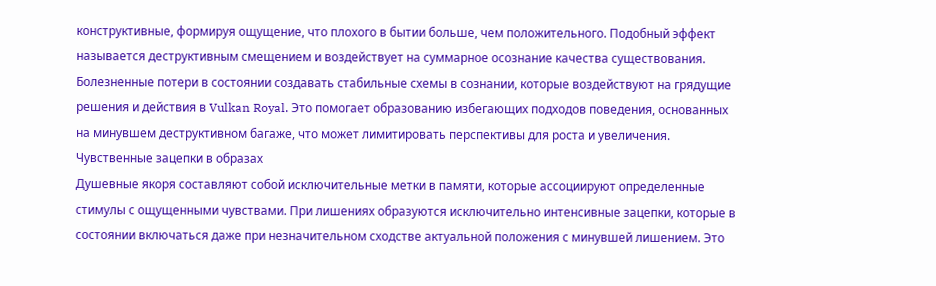конструктивные, формируя ощущение, что плохого в бытии больше, чем положительного. Подобный эффект называется деструктивным смещением и воздействует на суммарное осознание качества существования.
Болезненные потери в состоянии создавать стабильные схемы в сознании, которые воздействуют на грядущие решения и действия в Vulkan Royal. Это помогает образованию избегающих подходов поведения, основанных на минувшем деструктивном багаже, что может лимитировать перспективы для роста и увеличения.
Чувственные зацепки в образах
Душевные якоря составляют собой исключительные метки в памяти, которые ассоциируют определенные стимулы с ощущенными чувствами. При лишениях образуются исключительно интенсивные зацепки, которые в состоянии включаться даже при незначительном сходстве актуальной положения с минувшей лишением. Это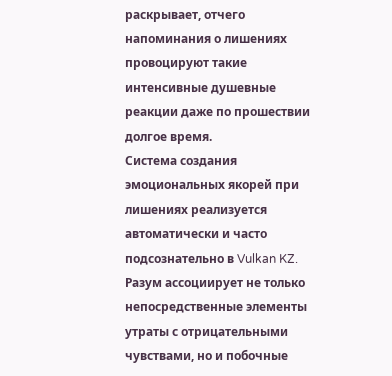раскрывает, отчего напоминания о лишениях провоцируют такие интенсивные душевные реакции даже по прошествии долгое время.
Система создания эмоциональных якорей при лишениях реализуется автоматически и часто подсознательно в Vulkan KZ. Разум ассоциирует не только непосредственные элементы утраты с отрицательными чувствами, но и побочные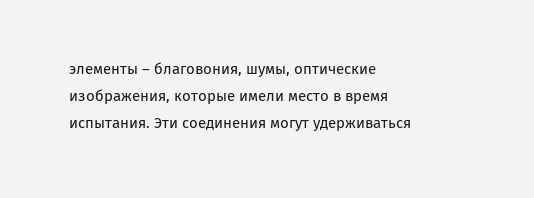элементы – благовония, шумы, оптические изображения, которые имели место в время испытания. Эти соединения могут удерживаться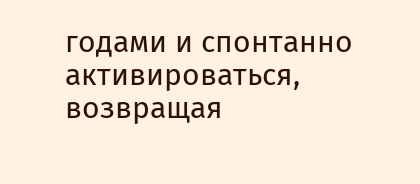годами и спонтанно активироваться, возвращая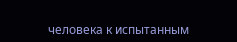человека к испытанным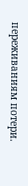переживаниям потери.